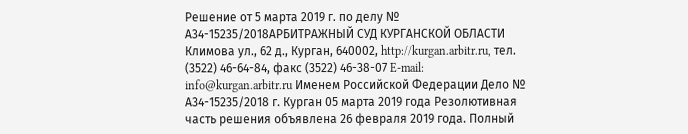Решение от 5 марта 2019 г. по делу № А34-15235/2018АРБИТРАЖНЫЙ СУД КУРГАНСКОЙ ОБЛАСТИ Климова ул., 62 д., Курган, 640002, http://kurgan.arbitr.ru, тел. (3522) 46-64-84, факс (3522) 46-38-07 E-mail: info@kurgan.arbitr.ru Именем Российской Федерации Дело № А34-15235/2018 г. Курган 05 марта 2019 года Резолютивная часть решения объявлена 26 февраля 2019 года. Полный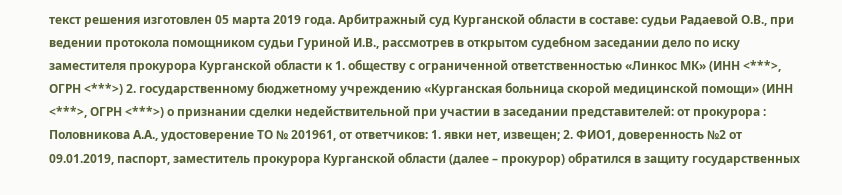текст решения изготовлен 05 марта 2019 года. Арбитражный суд Курганской области в составе: судьи Радаевой О.В., при ведении протокола помощником судьи Гуриной И.В., рассмотрев в открытом судебном заседании дело по иску заместителя прокурора Курганской области к 1. обществу с ограниченной ответственностью «Линкос МК» (ИНН <***>, ОГРН <***>) 2. государственному бюджетному учреждению «Курганская больница скорой медицинской помощи» (ИНН <***>, ОГРН <***>) о признании сделки недействительной при участии в заседании представителей: от прокурора : Половникова А.А., удостоверение ТО № 201961, от ответчиков: 1. явки нет, извещен; 2. ФИО1, доверенность №2 от 09.01.2019, паспорт, заместитель прокурора Курганской области (далее – прокурор) обратился в защиту государственных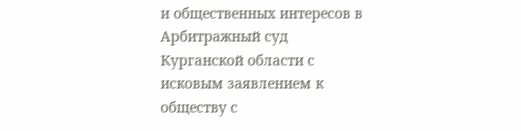и общественных интересов в Арбитражный суд Курганской области с исковым заявлением к обществу с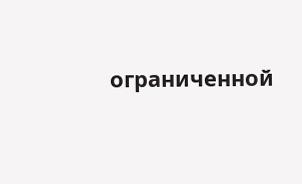ограниченной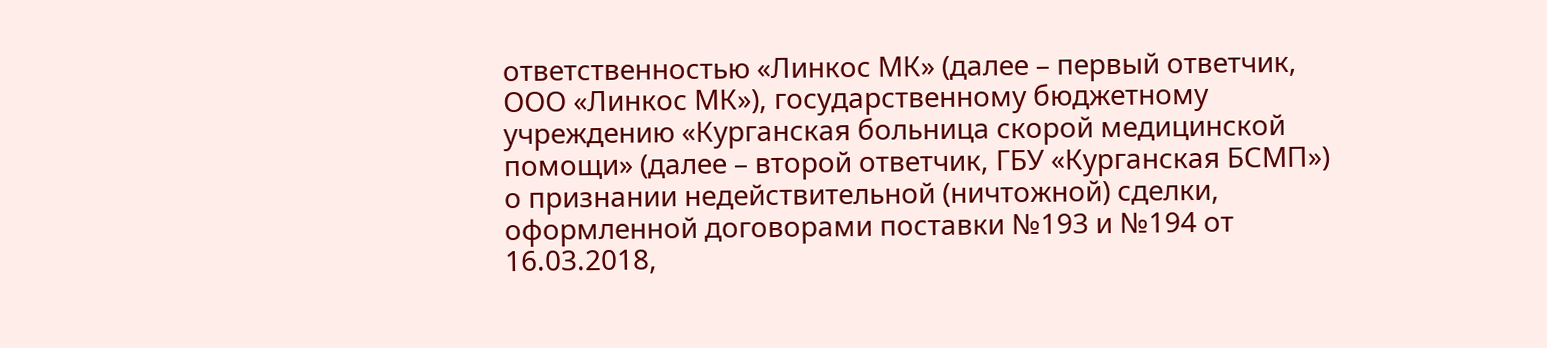ответственностью «Линкос МК» (далее – первый ответчик, ООО «Линкос МК»), государственному бюджетному учреждению «Курганская больница скорой медицинской помощи» (далее – второй ответчик, ГБУ «Курганская БСМП») о признании недействительной (ничтожной) сделки, оформленной договорами поставки №193 и №194 от 16.03.2018,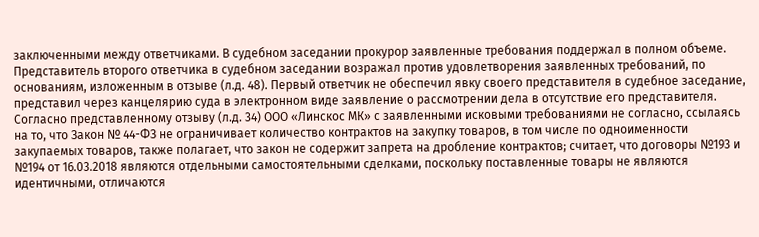заключенными между ответчиками. В судебном заседании прокурор заявленные требования поддержал в полном объеме. Представитель второго ответчика в судебном заседании возражал против удовлетворения заявленных требований, по основаниям, изложенным в отзыве (л.д. 48). Первый ответчик не обеспечил явку своего представителя в судебное заседание, представил через канцелярию суда в электронном виде заявление о рассмотрении дела в отсутствие его представителя. Согласно представленному отзыву (л.д. 34) ООО «Линскос МК» с заявленными исковыми требованиями не согласно, ссылаясь на то, что Закон № 44-ФЗ не ограничивает количество контрактов на закупку товаров, в том числе по одноименности закупаемых товаров, также полагает, что закон не содержит запрета на дробление контрактов; считает, что договоры №193 и №194 от 16.03.2018 являются отдельными самостоятельными сделками, поскольку поставленные товары не являются идентичными, отличаются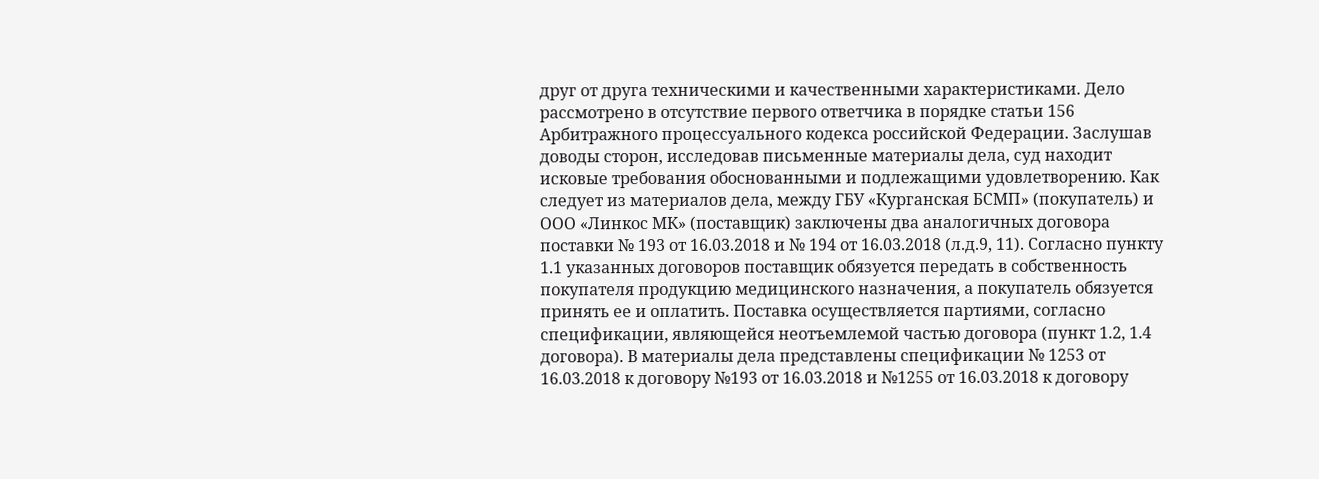друг от друга техническими и качественными характеристиками. Дело рассмотрено в отсутствие первого ответчика в порядке статьи 156 Арбитражного процессуального кодекса российской Федерации. Заслушав доводы сторон, исследовав письменные материалы дела, суд находит исковые требования обоснованными и подлежащими удовлетворению. Как следует из материалов дела, между ГБУ «Курганская БСМП» (покупатель) и ООО «Линкос МК» (поставщик) заключены два аналогичных договора поставки № 193 от 16.03.2018 и № 194 от 16.03.2018 (л.д.9, 11). Согласно пункту 1.1 указанных договоров поставщик обязуется передать в собственность покупателя продукцию медицинского назначения, а покупатель обязуется принять ее и оплатить. Поставка осуществляется партиями, согласно спецификации, являющейся неотъемлемой частью договора (пункт 1.2, 1.4 договора). В материалы дела представлены спецификации № 1253 от 16.03.2018 к договору №193 от 16.03.2018 и №1255 от 16.03.2018 к договору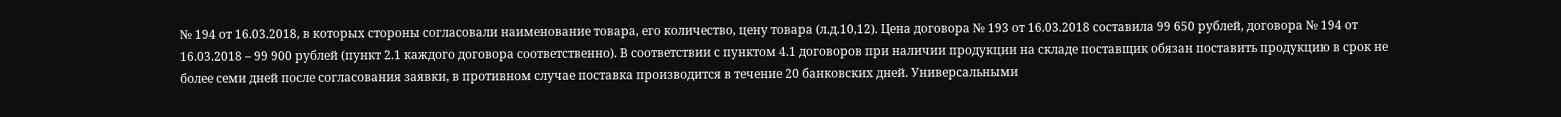№ 194 от 16.03.2018, в которых стороны согласовали наименование товара, его количество, цену товара (л.д.10,12). Цена договора № 193 от 16.03.2018 составила 99 650 рублей, договора № 194 от 16.03.2018 – 99 900 рублей (пункт 2.1 каждого договора соответственно). В соответствии с пунктом 4.1 договоров при наличии продукции на складе поставщик обязан поставить продукцию в срок не более семи дней после согласования заявки, в противном случае поставка производится в течение 20 банковских дней. Универсальными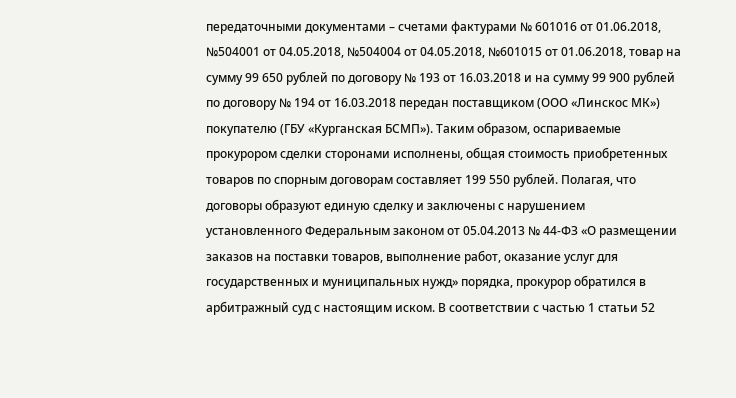передаточными документами – счетами фактурами № 601016 от 01.06.2018, №504001 от 04.05.2018, №504004 от 04.05.2018, №601015 от 01.06.2018, товар на сумму 99 650 рублей по договору № 193 от 16.03.2018 и на сумму 99 900 рублей по договору № 194 от 16.03.2018 передан поставщиком (ООО «Линскос МК») покупателю (ГБУ «Курганская БСМП»). Таким образом, оспариваемые прокурором сделки сторонами исполнены, общая стоимость приобретенных товаров по спорным договорам составляет 199 550 рублей. Полагая, что договоры образуют единую сделку и заключены с нарушением установленного Федеральным законом от 05.04.2013 № 44-ФЗ «О размещении заказов на поставки товаров, выполнение работ, оказание услуг для государственных и муниципальных нужд» порядка, прокурор обратился в арбитражный суд с настоящим иском. В соответствии с частью 1 статьи 52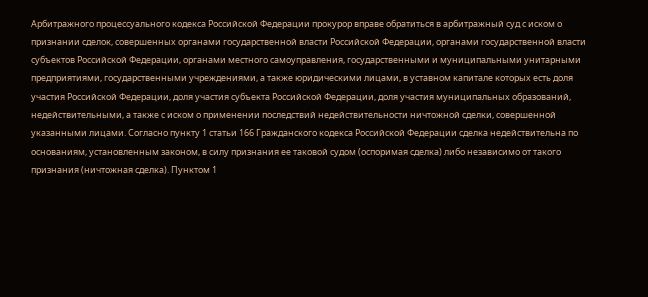Арбитражного процессуального кодекса Российской Федерации прокурор вправе обратиться в арбитражный суд с иском о признании сделок, совершенных органами государственной власти Российской Федерации, органами государственной власти субъектов Российской Федерации, органами местного самоуправления, государственными и муниципальными унитарными предприятиями, государственными учреждениями, а также юридическими лицами, в уставном капитале которых есть доля участия Российской Федерации, доля участия субъекта Российской Федерации, доля участия муниципальных образований, недействительными, а также с иском о применении последствий недействительности ничтожной сделки, совершенной указанными лицами. Согласно пункту 1 статьи 166 Гражданского кодекса Российской Федерации сделка недействительна по основаниям, установленным законом, в силу признания ее таковой судом (оспоримая сделка) либо независимо от такого признания (ничтожная сделка). Пунктом 1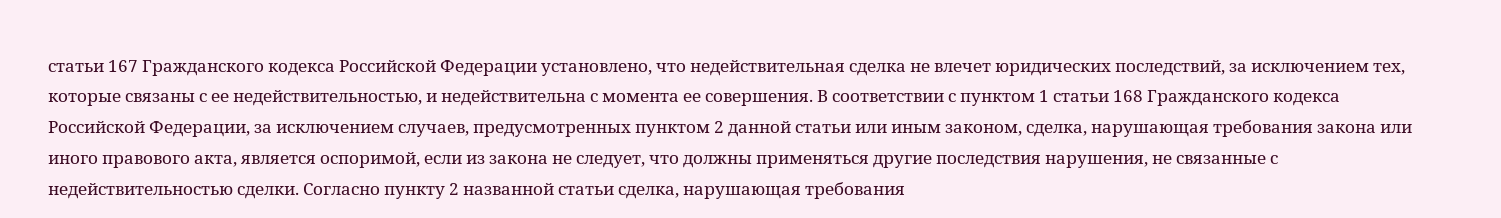статьи 167 Гражданского кодекса Российской Федерации установлено, что недействительная сделка не влечет юридических последствий, за исключением тех, которые связаны с ее недействительностью, и недействительна с момента ее совершения. В соответствии с пунктом 1 статьи 168 Гражданского кодекса Российской Федерации, за исключением случаев, предусмотренных пунктом 2 данной статьи или иным законом, сделка, нарушающая требования закона или иного правового акта, является оспоримой, если из закона не следует, что должны применяться другие последствия нарушения, не связанные с недействительностью сделки. Согласно пункту 2 названной статьи сделка, нарушающая требования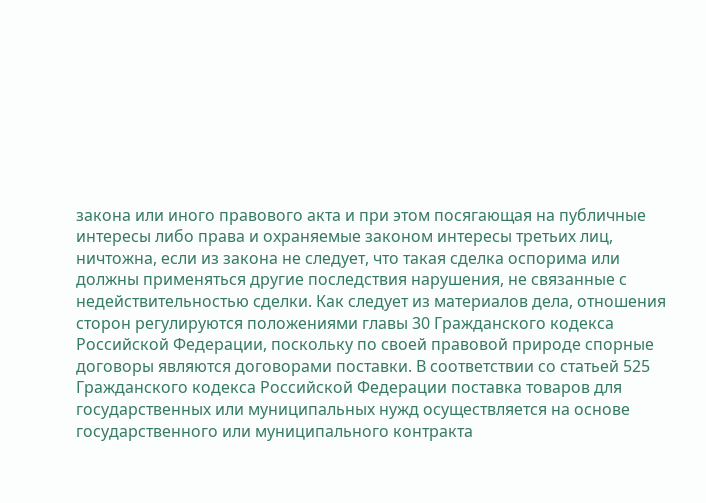закона или иного правового акта и при этом посягающая на публичные интересы либо права и охраняемые законом интересы третьих лиц, ничтожна, если из закона не следует, что такая сделка оспорима или должны применяться другие последствия нарушения, не связанные с недействительностью сделки. Как следует из материалов дела, отношения сторон регулируются положениями главы 30 Гражданского кодекса Российской Федерации, поскольку по своей правовой природе спорные договоры являются договорами поставки. В соответствии со статьей 525 Гражданского кодекса Российской Федерации поставка товаров для государственных или муниципальных нужд осуществляется на основе государственного или муниципального контракта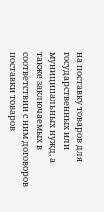на поставку товаров для государственных или муниципальных нужд, а также заключаемых в соответствии с ним договоров поставки товаров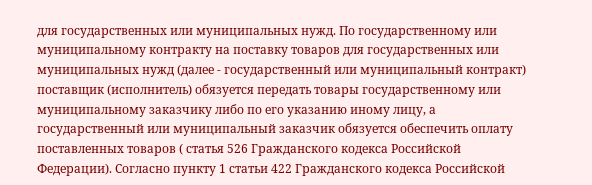для государственных или муниципальных нужд. По государственному или муниципальному контракту на поставку товаров для государственных или муниципальных нужд (далее - государственный или муниципальный контракт) поставщик (исполнитель) обязуется передать товары государственному или муниципальному заказчику либо по его указанию иному лицу, а государственный или муниципальный заказчик обязуется обеспечить оплату поставленных товаров ( статья 526 Гражданского кодекса Российской Федерации). Согласно пункту 1 статьи 422 Гражданского кодекса Российской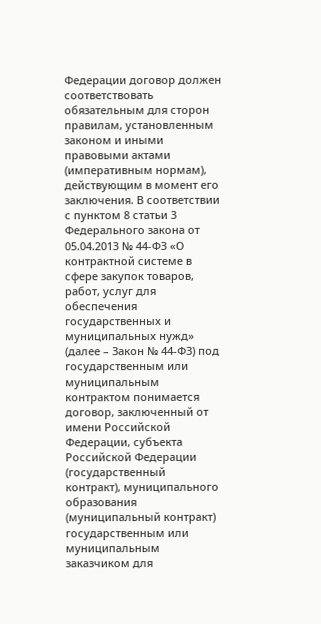Федерации договор должен соответствовать обязательным для сторон правилам, установленным законом и иными правовыми актами (императивным нормам), действующим в момент его заключения. В соответствии с пунктом 8 статьи 3 Федерального закона от 05.04.2013 № 44-ФЗ «О контрактной системе в сфере закупок товаров, работ, услуг для обеспечения государственных и муниципальных нужд» (далее – Закон № 44-ФЗ) под государственным или муниципальным контрактом понимается договор, заключенный от имени Российской Федерации, субъекта Российской Федерации (государственный контракт), муниципального образования (муниципальный контракт) государственным или муниципальным заказчиком для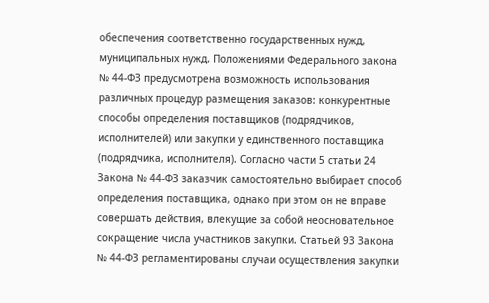обеспечения соответственно государственных нужд, муниципальных нужд. Положениями Федерального закона № 44-ФЗ предусмотрена возможность использования различных процедур размещения заказов: конкурентные способы определения поставщиков (подрядчиков, исполнителей) или закупки у единственного поставщика (подрядчика, исполнителя). Согласно части 5 статьи 24 Закона № 44-ФЗ заказчик самостоятельно выбирает способ определения поставщика, однако при этом он не вправе совершать действия, влекущие за собой неосновательное сокращение числа участников закупки. Статьей 93 Закона № 44-ФЗ регламентированы случаи осуществления закупки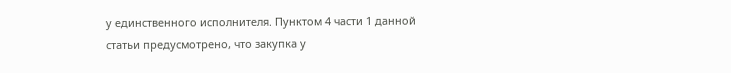у единственного исполнителя. Пунктом 4 части 1 данной статьи предусмотрено, что закупка у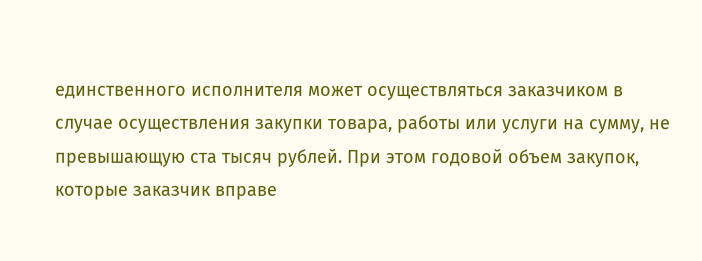единственного исполнителя может осуществляться заказчиком в случае осуществления закупки товара, работы или услуги на сумму, не превышающую ста тысяч рублей. При этом годовой объем закупок, которые заказчик вправе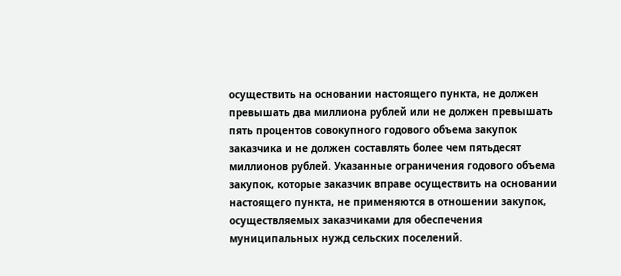осуществить на основании настоящего пункта, не должен превышать два миллиона рублей или не должен превышать пять процентов совокупного годового объема закупок заказчика и не должен составлять более чем пятьдесят миллионов рублей. Указанные ограничения годового объема закупок, которые заказчик вправе осуществить на основании настоящего пункта, не применяются в отношении закупок, осуществляемых заказчиками для обеспечения муниципальных нужд сельских поселений.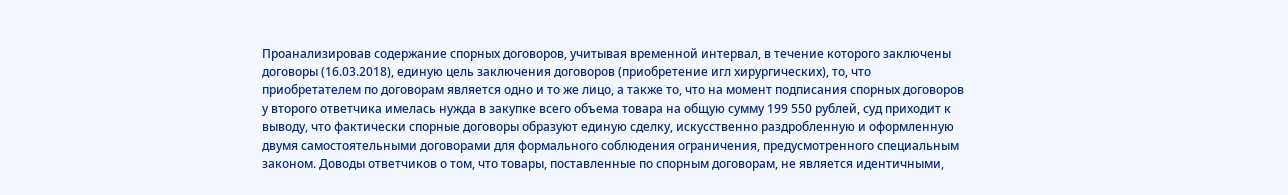Проанализировав содержание спорных договоров, учитывая временной интервал, в течение которого заключены договоры (16.03.2018), единую цель заключения договоров (приобретение игл хирургических), то, что приобретателем по договорам является одно и то же лицо, а также то, что на момент подписания спорных договоров у второго ответчика имелась нужда в закупке всего объема товара на общую сумму 199 550 рублей, суд приходит к выводу, что фактически спорные договоры образуют единую сделку, искусственно раздробленную и оформленную двумя самостоятельными договорами для формального соблюдения ограничения, предусмотренного специальным законом. Доводы ответчиков о том, что товары, поставленные по спорным договорам, не является идентичными,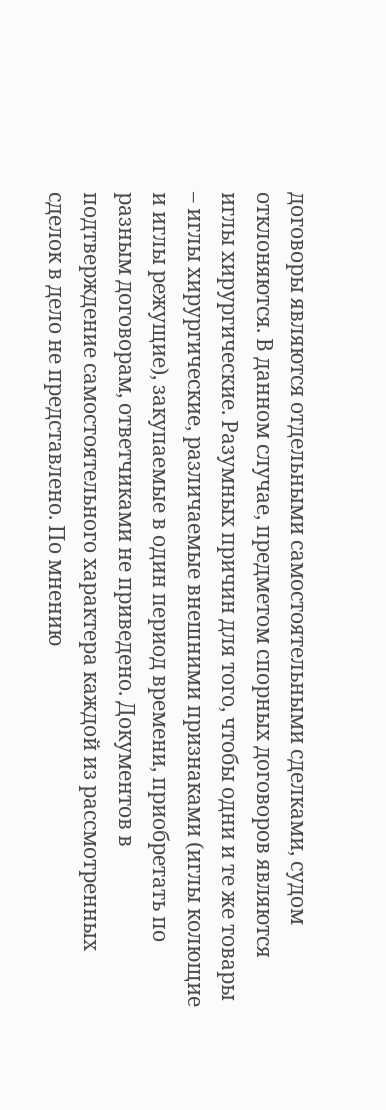договоры являются отдельными самостоятельными сделками, судом отклоняются. В данном случае, предметом спорных договоров являются иглы хирургические. Разумных причин для того, чтобы одни и те же товары – иглы хирургические, различаемые внешними признаками (иглы колющие и иглы режущие), закупаемые в один период времени, приобретать по разным договорам, ответчиками не приведено. Документов в подтверждение самостоятельного характера каждой из рассмотренных сделок в дело не представлено. По мнению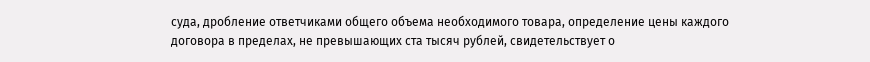суда, дробление ответчиками общего объема необходимого товара, определение цены каждого договора в пределах, не превышающих ста тысяч рублей, свидетельствует о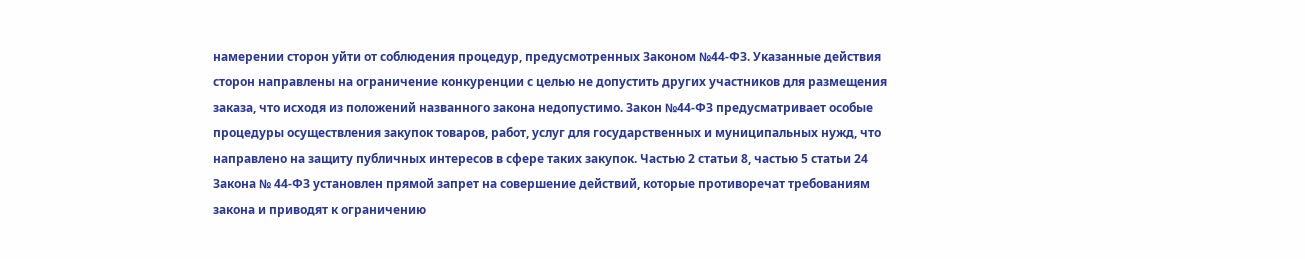намерении сторон уйти от соблюдения процедур, предусмотренных Законом №44-ФЗ. Указанные действия сторон направлены на ограничение конкуренции с целью не допустить других участников для размещения заказа, что исходя из положений названного закона недопустимо. Закон №44-ФЗ предусматривает особые процедуры осуществления закупок товаров, работ, услуг для государственных и муниципальных нужд, что направлено на защиту публичных интересов в сфере таких закупок. Частью 2 статьи 8, частью 5 статьи 24 Закона № 44-ФЗ установлен прямой запрет на совершение действий, которые противоречат требованиям закона и приводят к ограничению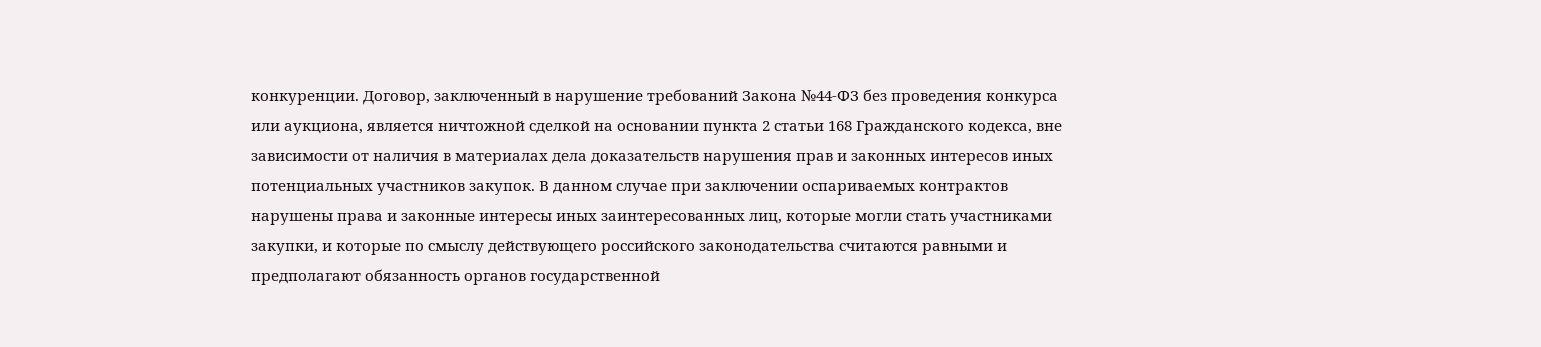конкуренции. Договор, заключенный в нарушение требований Закона №44-ФЗ без проведения конкурса или аукциона, является ничтожной сделкой на основании пункта 2 статьи 168 Гражданского кодекса, вне зависимости от наличия в материалах дела доказательств нарушения прав и законных интересов иных потенциальных участников закупок. В данном случае при заключении оспариваемых контрактов нарушены права и законные интересы иных заинтересованных лиц, которые могли стать участниками закупки, и которые по смыслу действующего российского законодательства считаются равными и предполагают обязанность органов государственной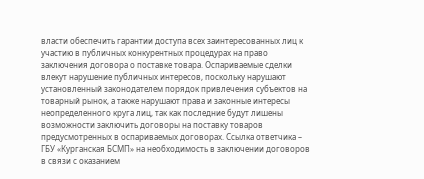власти обеспечить гарантии доступа всех заинтересованных лиц к участию в публичных конкурентных процедурах на право заключения договора о поставке товара. Оспариваемые сделки влекут нарушение публичных интересов, поскольку нарушают установленный законодателем порядок привлечения субъектов на товарный рынок, а также нарушают права и законные интересы неопределенного круга лиц, так как последние будут лишены возможности заключить договоры на поставку товаров предусмотренных в оспариваемых договорах. Ссылка ответчика – ГБУ «Курганская БСМП» на необходимость в заключении договоров в связи с оказанием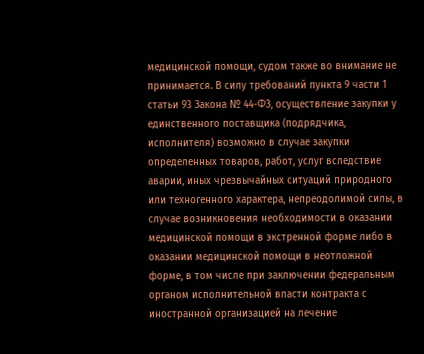медицинской помощи, судом также во внимание не принимается. В силу требований пункта 9 части 1 статьи 93 Закона № 44-ФЗ, осуществление закупки у единственного поставщика (подрядчика, исполнителя) возможно в случае закупки определенных товаров, работ, услуг вследствие аварии, иных чрезвычайных ситуаций природного или техногенного характера, непреодолимой силы, в случае возникновения необходимости в оказании медицинской помощи в экстренной форме либо в оказании медицинской помощи в неотложной форме, в том числе при заключении федеральным органом исполнительной власти контракта с иностранной организацией на лечение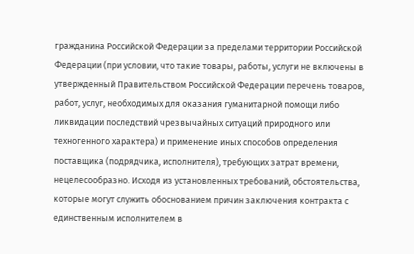гражданина Российской Федерации за пределами территории Российской Федерации (при условии, что такие товары, работы, услуги не включены в утвержденный Правительством Российской Федерации перечень товаров, работ, услуг, необходимых для оказания гуманитарной помощи либо ликвидации последствий чрезвычайных ситуаций природного или техногенного характера) и применение иных способов определения поставщика (подрядчика, исполнителя), требующих затрат времени, нецелесообразно. Исходя из установленных требований, обстоятельства, которые могут служить обоснованием причин заключения контракта с единственным исполнителем в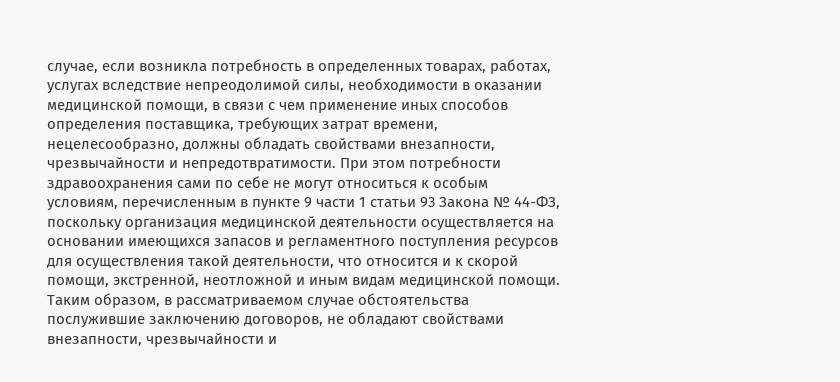случае, если возникла потребность в определенных товарах, работах, услугах вследствие непреодолимой силы, необходимости в оказании медицинской помощи, в связи с чем применение иных способов определения поставщика, требующих затрат времени, нецелесообразно, должны обладать свойствами внезапности, чрезвычайности и непредотвратимости. При этом потребности здравоохранения сами по себе не могут относиться к особым условиям, перечисленным в пункте 9 части 1 статьи 93 Закона № 44-ФЗ, поскольку организация медицинской деятельности осуществляется на основании имеющихся запасов и регламентного поступления ресурсов для осуществления такой деятельности, что относится и к скорой помощи, экстренной, неотложной и иным видам медицинской помощи. Таким образом, в рассматриваемом случае обстоятельства послужившие заключению договоров, не обладают свойствами внезапности, чрезвычайности и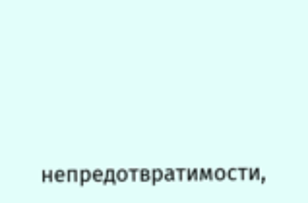непредотвратимости,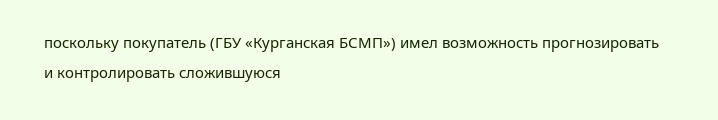поскольку покупатель (ГБУ «Курганская БСМП») имел возможность прогнозировать и контролировать сложившуюся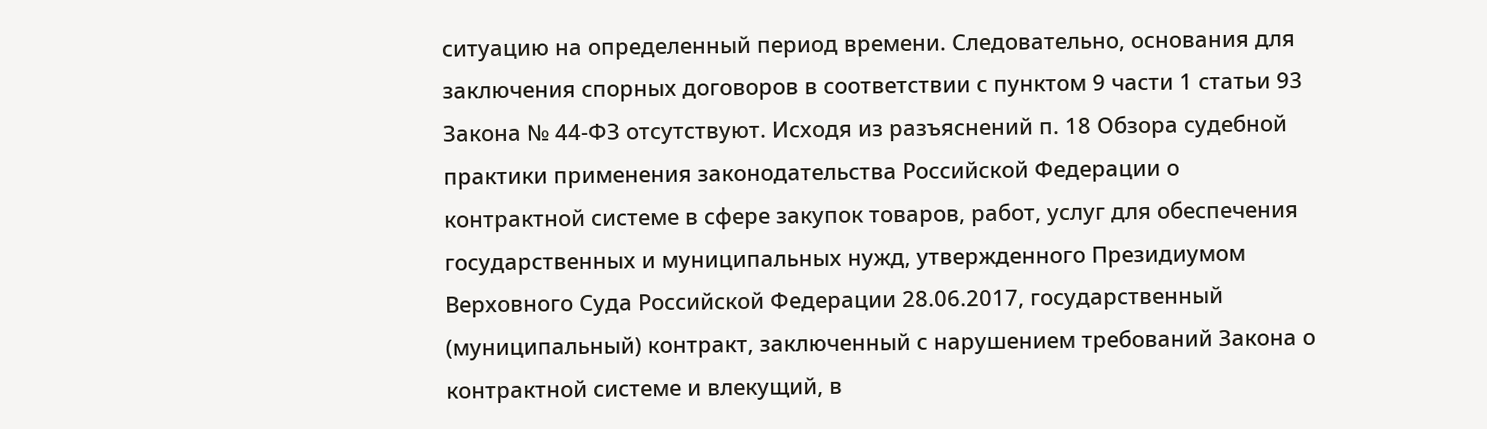ситуацию на определенный период времени. Следовательно, основания для заключения спорных договоров в соответствии с пунктом 9 части 1 статьи 93 Закона № 44-ФЗ отсутствуют. Исходя из разъяснений п. 18 Обзора судебной практики применения законодательства Российской Федерации о контрактной системе в сфере закупок товаров, работ, услуг для обеспечения государственных и муниципальных нужд, утвержденного Президиумом Верховного Суда Российской Федерации 28.06.2017, государственный (муниципальный) контракт, заключенный с нарушением требований Закона о контрактной системе и влекущий, в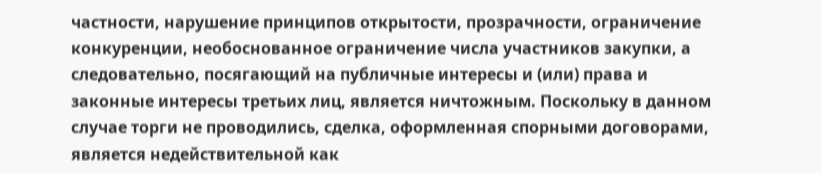частности, нарушение принципов открытости, прозрачности, ограничение конкуренции, необоснованное ограничение числа участников закупки, а следовательно, посягающий на публичные интересы и (или) права и законные интересы третьих лиц, является ничтожным. Поскольку в данном случае торги не проводились, сделка, оформленная спорными договорами, является недействительной как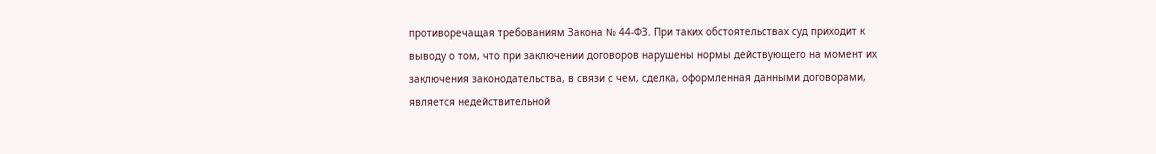противоречащая требованиям Закона № 44-ФЗ. При таких обстоятельствах суд приходит к выводу о том, что при заключении договоров нарушены нормы действующего на момент их заключения законодательства, в связи с чем, сделка, оформленная данными договорами, является недействительной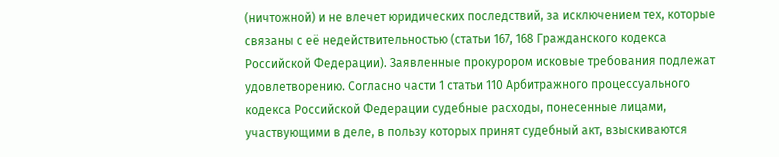(ничтожной) и не влечет юридических последствий, за исключением тех, которые связаны с её недействительностью (статьи 167, 168 Гражданского кодекса Российской Федерации). Заявленные прокурором исковые требования подлежат удовлетворению. Согласно части 1 статьи 110 Арбитражного процессуального кодекса Российской Федерации судебные расходы, понесенные лицами, участвующими в деле, в пользу которых принят судебный акт, взыскиваются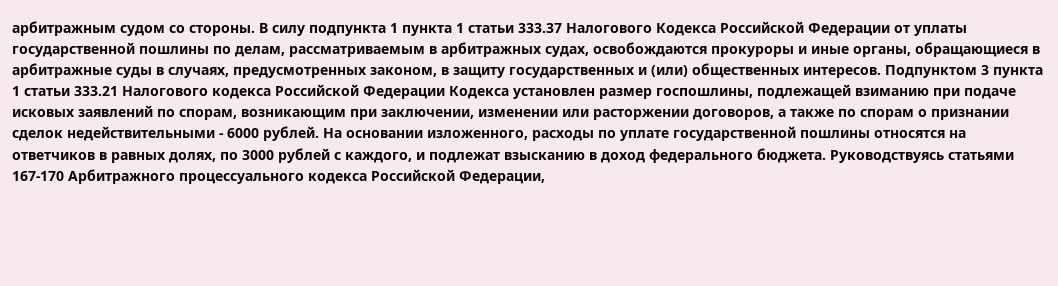арбитражным судом со стороны. В силу подпункта 1 пункта 1 статьи 333.37 Налогового Кодекса Российской Федерации от уплаты государственной пошлины по делам, рассматриваемым в арбитражных судах, освобождаются прокуроры и иные органы, обращающиеся в арбитражные суды в случаях, предусмотренных законом, в защиту государственных и (или) общественных интересов. Подпунктом 3 пункта 1 статьи 333.21 Налогового кодекса Российской Федерации Кодекса установлен размер госпошлины, подлежащей взиманию при подаче исковых заявлений по спорам, возникающим при заключении, изменении или расторжении договоров, а также по спорам о признании сделок недействительными - 6000 рублей. На основании изложенного, расходы по уплате государственной пошлины относятся на ответчиков в равных долях, по 3000 рублей с каждого, и подлежат взысканию в доход федерального бюджета. Руководствуясь статьями 167-170 Арбитражного процессуального кодекса Российской Федерации,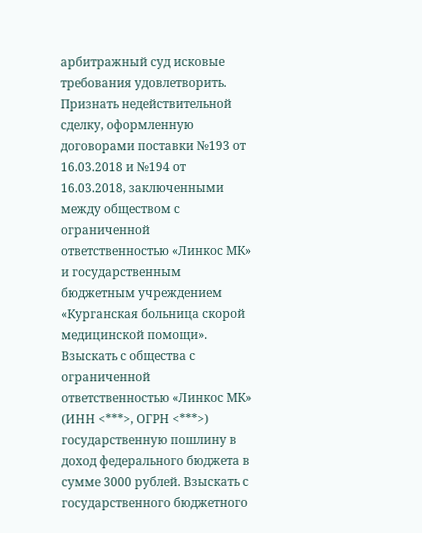арбитражный суд исковые требования удовлетворить. Признать недействительной сделку, оформленную договорами поставки №193 от 16.03.2018 и №194 от 16.03.2018, заключенными между обществом с ограниченной ответственностью «Линкос МК» и государственным бюджетным учреждением «Курганская больница скорой медицинской помощи». Взыскать с общества с ограниченной ответственностью «Линкос МК» (ИНН <***>, ОГРН <***>) государственную пошлину в доход федерального бюджета в сумме 3000 рублей. Взыскать с государственного бюджетного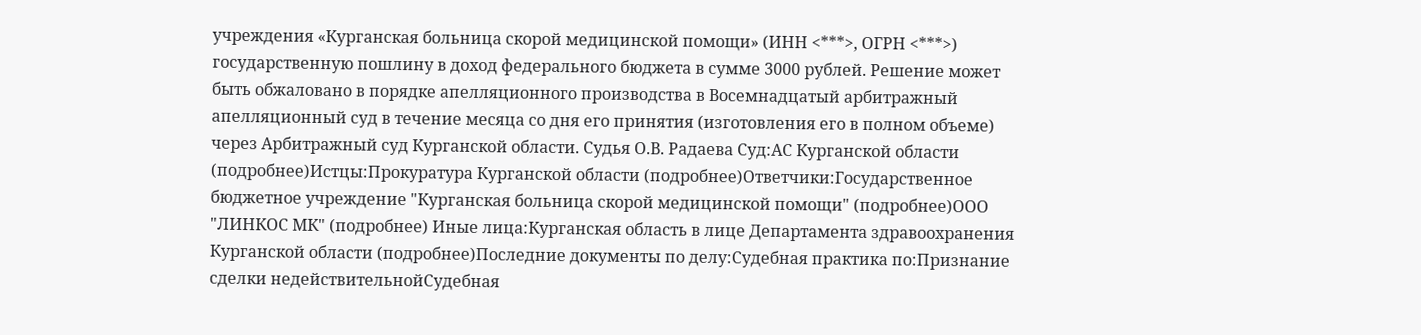учреждения «Курганская больница скорой медицинской помощи» (ИНН <***>, ОГРН <***>) государственную пошлину в доход федерального бюджета в сумме 3000 рублей. Решение может быть обжаловано в порядке апелляционного производства в Восемнадцатый арбитражный апелляционный суд в течение месяца со дня его принятия (изготовления его в полном объеме) через Арбитражный суд Курганской области. Судья О.В. Радаева Суд:АС Курганской области (подробнее)Истцы:Прокуратура Курганской области (подробнее)Ответчики:Государственное бюджетное учреждение "Курганская больница скорой медицинской помощи" (подробнее)ООО "ЛИНКОС МК" (подробнее) Иные лица:Курганская область в лице Департамента здравоохранения Курганской области (подробнее)Последние документы по делу:Судебная практика по:Признание сделки недействительнойСудебная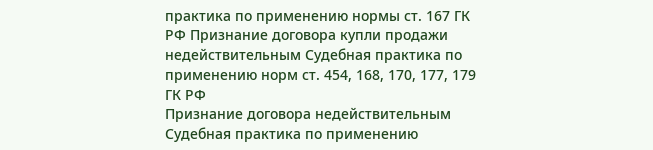практика по применению нормы ст. 167 ГК РФ Признание договора купли продажи недействительным Судебная практика по применению норм ст. 454, 168, 170, 177, 179 ГК РФ
Признание договора недействительным Судебная практика по применению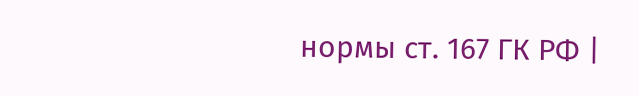нормы ст. 167 ГК РФ |